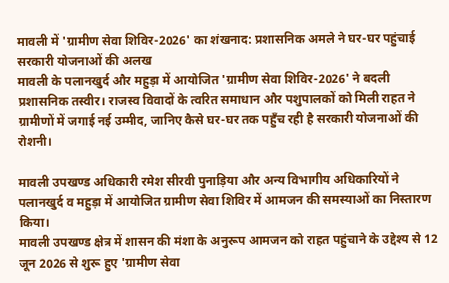मावली में 'ग्रामीण सेवा शिविर-2026' का शंखनाद: प्रशासनिक अमले ने घर-घर पहुंचाई सरकारी योजनाओं की अलख
मावली के पलानखुर्द और महुड़ा में आयोजित 'ग्रामीण सेवा शिविर-2026' ने बदली प्रशासनिक तस्वीर। राजस्व विवादों के त्वरित समाधान और पशुपालकों को मिली राहत ने ग्रामीणों में जगाई नई उम्मीद, जानिए कैसे घर-घर तक पहुँच रही है सरकारी योजनाओं की रोशनी।

मावली उपखण्ड अधिकारी रमेश सीरवी पुनाड़िया और अन्य विभागीय अधिकारियों ने पलानखुर्द व महुड़ा में आयोजित ग्रामीण सेवा शिविर में आमजन की समस्याओं का निस्तारण किया।
मावली उपखण्ड क्षेत्र में शासन की मंशा के अनुरूप आमजन को राहत पहुंचाने के उद्देश्य से 12 जून 2026 से शुरू हुए 'ग्रामीण सेवा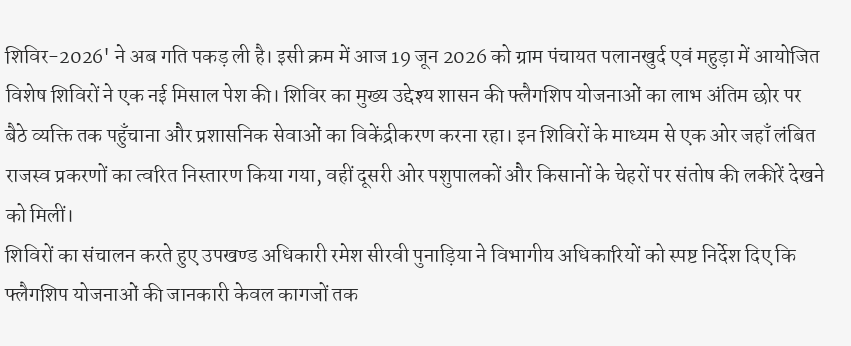शिविर-2026' ने अब गति पकड़ ली है। इसी क्रम में आज 19 जून 2026 को ग्राम पंचायत पलानखुर्द एवं महुड़ा में आयोजित विशेष शिविरों ने एक नई मिसाल पेश की। शिविर का मुख्य उद्देश्य शासन की फ्लैगशिप योजनाओं का लाभ अंतिम छोर पर बैठे व्यक्ति तक पहुँचाना और प्रशासनिक सेवाओं का विकेंद्रीकरण करना रहा। इन शिविरों के माध्यम से एक ओर जहाँ लंबित राजस्व प्रकरणों का त्वरित निस्तारण किया गया, वहीं दूसरी ओर पशुपालकों और किसानों के चेहरों पर संतोष की लकीरें देखने को मिलीं।
शिविरों का संचालन करते हुए उपखण्ड अधिकारी रमेश सीरवी पुनाड़िया ने विभागीय अधिकारियों को स्पष्ट निर्देश दिए कि फ्लैगशिप योजनाओं की जानकारी केवल कागजों तक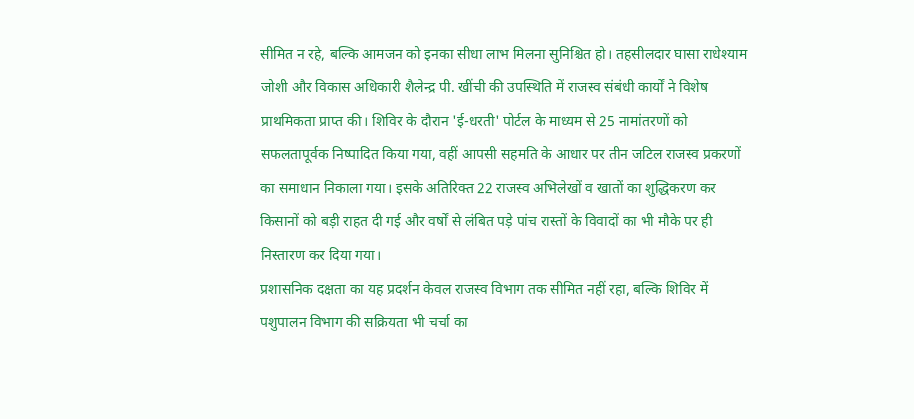सीमित न रहे, बल्कि आमजन को इनका सीधा लाभ मिलना सुनिश्चित हो। तहसीलदार घासा राधेश्याम जोशी और विकास अधिकारी शैलेन्द्र पी. खींची की उपस्थिति में राजस्व संबंधी कार्यों ने विशेष प्राथमिकता प्राप्त की। शिविर के दौरान 'ई-धरती' पोर्टल के माध्यम से 25 नामांतरणों को सफलतापूर्वक निष्पादित किया गया, वहीं आपसी सहमति के आधार पर तीन जटिल राजस्व प्रकरणों का समाधान निकाला गया। इसके अतिरिक्त 22 राजस्व अभिलेखों व खातों का शुद्धिकरण कर किसानों को बड़ी राहत दी गई और वर्षों से लंबित पड़े पांच रास्तों के विवादों का भी मौके पर ही निस्तारण कर दिया गया।
प्रशासनिक दक्षता का यह प्रदर्शन केवल राजस्व विभाग तक सीमित नहीं रहा, बल्कि शिविर में पशुपालन विभाग की सक्रियता भी चर्चा का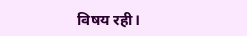विषय रही।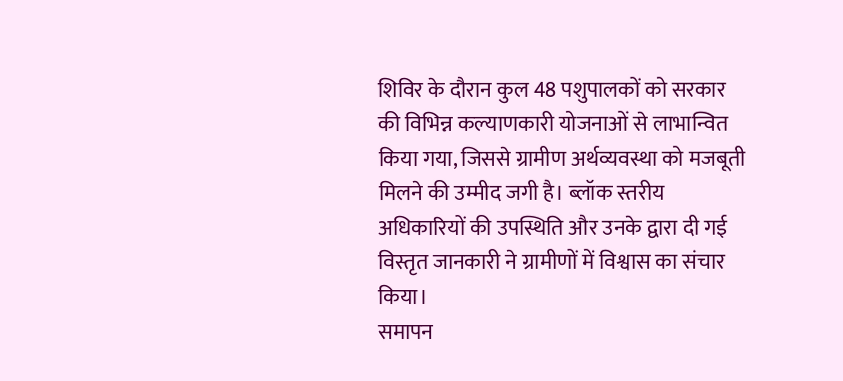शिविर के दौरान कुल 48 पशुपालकों को सरकार की विभिन्न कल्याणकारी योजनाओं से लाभान्वित किया गया, जिससे ग्रामीण अर्थव्यवस्था को मजबूती मिलने की उम्मीद जगी है। ब्लॉक स्तरीय अधिकारियों की उपस्थिति और उनके द्वारा दी गई विस्तृत जानकारी ने ग्रामीणों में विश्वास का संचार किया।
समापन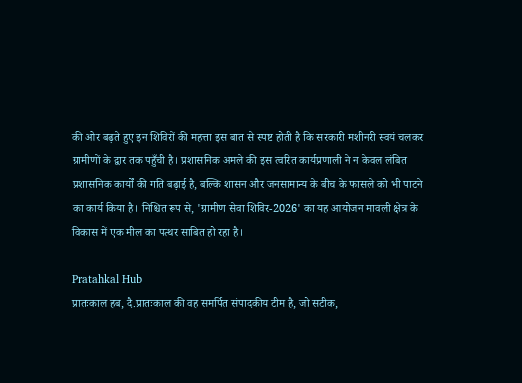की ओर बढ़ते हुए इन शिविरों की महत्ता इस बात से स्पष्ट होती है कि सरकारी मशीनरी स्वयं चलकर ग्रामीणों के द्वार तक पहुँची है। प्रशासनिक अमले की इस त्वरित कार्यप्रणाली ने न केवल लंबित प्रशासनिक कार्यों की गति बढ़ाई है, बल्कि शासन और जनसामान्य के बीच के फासले को भी पाटने का कार्य किया है। निश्चित रूप से, 'ग्रामीण सेवा शिविर-2026' का यह आयोजन मावली क्षेत्र के विकास में एक मील का पत्थर साबित हो रहा है।

Pratahkal Hub
प्रातःकाल हब, दै.प्रातःकाल की वह समर्पित संपादकीय टीम है, जो सटीक,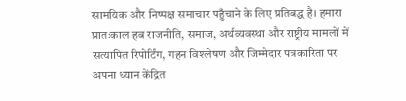सामयिक और निष्पक्ष समाचार पहुँचाने के लिए प्रतिबद्ध है। हमारा प्रातःकाल हब राजनीति, समाज, अर्थव्यवस्था और राष्ट्रीय मामलों में सत्यापित रिपोर्टिंग, गहन विश्लेषण और जिम्मेदार पत्रकारिता पर अपना ध्यान केंद्रित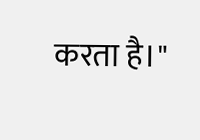करता है।"